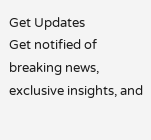Get Updates
Get notified of breaking news, exclusive insights, and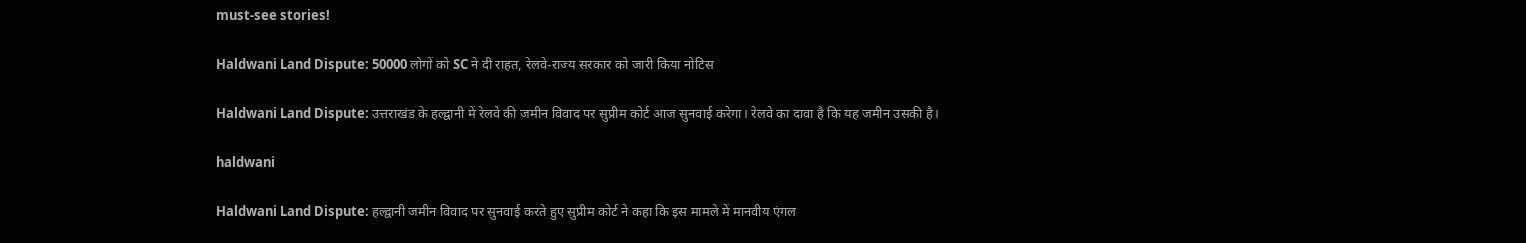must-see stories!

Haldwani Land Dispute: 50000 लोगों को SC ने दी राहत, रेलवे-राज्य सरकार को जारी किया नोटिस

Haldwani Land Dispute: उत्तराखंड के हल्द्वानी में रेलवे की जमीन विवाद पर सुप्रीम कोर्ट आज सुनवाई करेगा। रेलवे का दावा है कि यह जमीन उसकी है।

haldwani

Haldwani Land Dispute: हल्द्वानी जमीन विवाद पर सुनवाई करते हुए सुप्रीम कोर्ट ने कहा कि इस मामले में मानवीय एंगल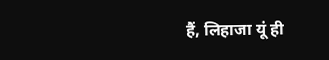हैं, लिहाजा यूं ही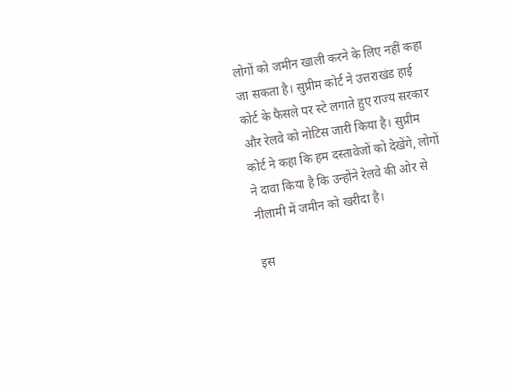लोगों को जमीन खाली करने के लिए नहीं कहा जा सकता है। सुप्रीम कोर्ट ने उत्तराखंड हाई कोर्ट के फैसले पर स्टे लगाते हुए राज्य सरकार और रेलवे को नोटिस जारी किया है। सुप्रीम कोर्ट ने कहा कि हम दस्तावेजों को देखेंगे, लोगों ने दावा किया है कि उन्होंने रेलवे की ओर से नीलामी में जमीन को खरीदा है।

इस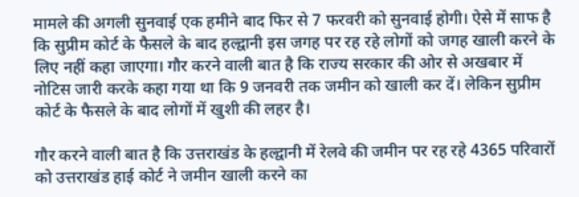मामले की अगली सुनवाई एक हमीने बाद फिर से 7 फरवरी को सुनवाई होगी। ऐसे में साफ है कि सुप्रीम कोर्ट के फैसले के बाद हल्द्वानी इस जगह पर रह रहे लोगों को जगह खाली करने के लिए नहीं कहा जाएगा। गौर करने वाली बात है कि राज्य सरकार की ओर से अखबार में नोटिस जारी करके कहा गया था कि 9 जनवरी तक जमीन को खाली कर दें। लेकिन सुप्रीम कोर्ट के फैसले के बाद लोगों में खुशी की लहर है।

गौर करने वाली बात है कि उत्तराखंड के हल्द्वानी में रेलवे की जमीन पर रह रहे 4365 परिवारों को उत्तराखंड हाई कोर्ट ने जमीन खाली करने का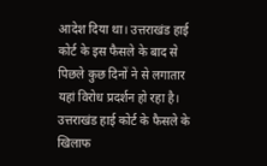आदेश दिया था। उत्तराखंड हाई कोर्ट के इस फैसले के बाद से पिछले कुछ दिनों ने से लगातार यहां विरोध प्रदर्शन हो रहा है। उत्तराखंड हाई कोर्ट के फैसले के खिलाफ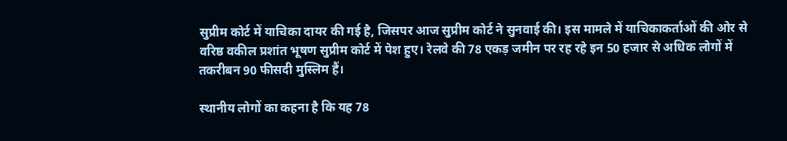सुप्रीम कोर्ट में याचिका दायर की गई है, जिसपर आज सुप्रीम कोर्ट ने सुनवाई की। इस मामले में याचिकाकर्ताओं की ओर से वरिष्ठ वकील प्रशांत भूषण सुप्रीम कोर्ट में पेश हुए। रेलवे की 78 एकड़ जमीन पर रह रहे इन 50 हजार से अधिक लोगों में तकरीबन 90 फीसदी मुस्लिम हैं।

स्थानीय लोगों का कहना है कि यह 78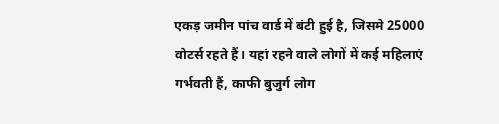एकड़ जमीन पांच वार्ड में बंटी हुई है, जिसमे 25000 वोटर्स रहते हैं। यहां रहने वाले लोगों में कई महिलाएं गर्भवती हैं, काफी बुजुर्ग लोग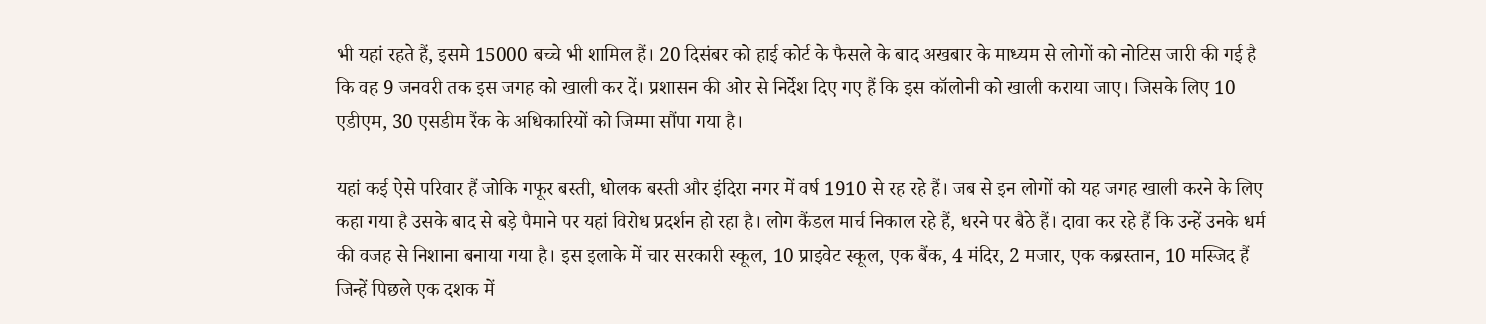भी यहां रहते हैं, इसमे 15000 बच्चे भी शामिल हैं। 20 दिसंबर को हाई कोर्ट के फैसले के बाद अखबार के माध्यम से लोगों को नोटिस जारी की गई है कि वह 9 जनवरी तक इस जगह को खाली कर दें। प्रशासन की ओर से निर्देश दिए गए हैं कि इस कॉलोनी को खाली कराया जाए। जिसके लिए 10 एडीएम, 30 एसडीम रैंक के अधिकारियों को जिम्मा सौंपा गया है।

यहां कई ऐसे परिवार हैं जोकि गफूर बस्ती, धोलक बस्ती और इंदिरा नगर में वर्ष 1910 से रह रहे हैं। जब से इन लोगों को यह जगह खाली करने के लिए कहा गया है उसके बाद से बड़े पैमाने पर यहां विरोध प्रदर्शन हो रहा है। लोग कैंडल मार्च निकाल रहे हैं, धरने पर बैठे हैं। दावा कर रहे हैं कि उन्हें उनके धर्म की वजह से निशाना बनाया गया है। इस इलाके में चार सरकारी स्कूल, 10 प्राइवेट स्कूल, एक बैंक, 4 मंदिर, 2 मजार, एक कब्रस्तान, 10 मस्जिद हैं जिन्हें पिछले एक दशक में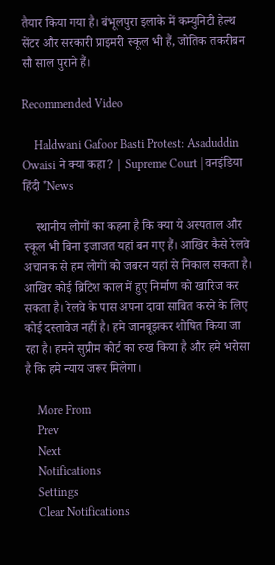तैयार किया गया है। बंभूलपुरा इलाके में कम्युनिटी हेल्थ सेंटर और सरकारी प्राइमरी स्कूल भी हैं, जोतिक तकरीबन सौ साल पुराने हैं।

Recommended Video

    Haldwani Gafoor Basti Protest: Asaduddin Owaisi ने क्या कहा? | Supreme Court | वनइंडिया हिंदी *News

    स्थानीय लोगों का कहना है कि क्या ये अस्पताल और स्कूल भी बिना इजाजत यहां बन गए हैं। आखिर कैसे रेलवे अचानक से हम लोगों को जबरन यहां से निकाल सकता है। आखिर कोई ब्रिटिश काल में हुए निर्माण को खारिज कर सकता है। रेलवे के पास अपना दावा साबित करने के लिए कोई दस्तावेज नहीं है। हमे जानबूझकर शोषित किया जा रहा है। हमने सुप्रीम कोर्ट का रुख किया है और हमे भरोसा है कि हमे न्याय जरूर मिलेगा।

    More From
    Prev
    Next
    Notifications
    Settings
    Clear Notifications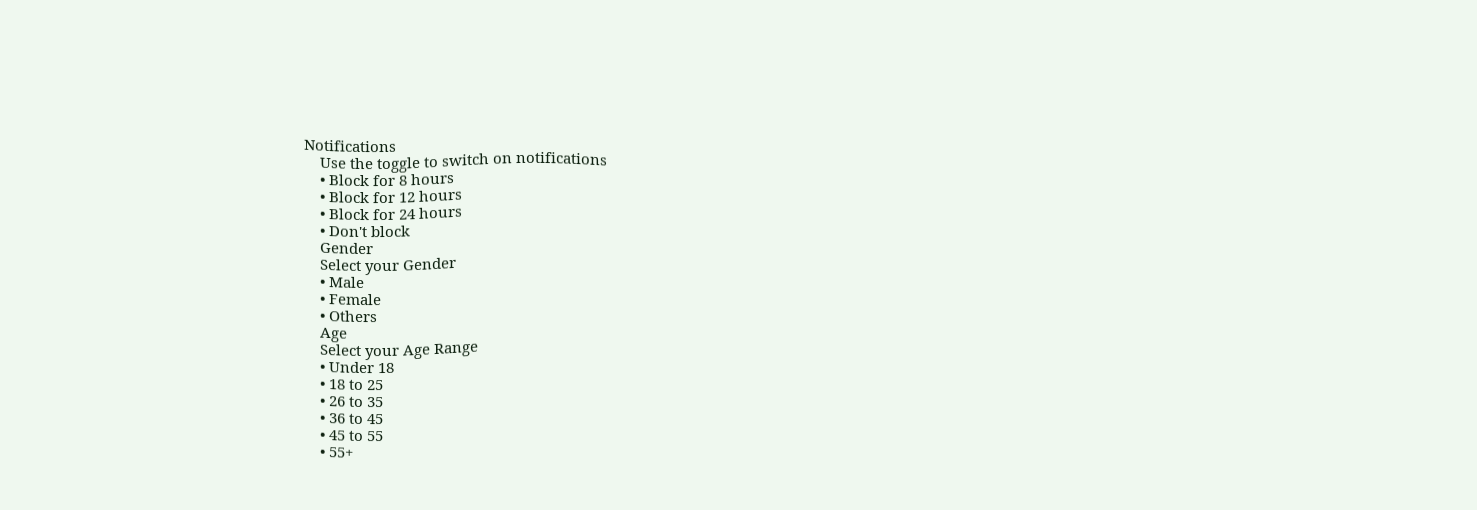Notifications
    Use the toggle to switch on notifications
    • Block for 8 hours
    • Block for 12 hours
    • Block for 24 hours
    • Don't block
    Gender
    Select your Gender
    • Male
    • Female
    • Others
    Age
    Select your Age Range
    • Under 18
    • 18 to 25
    • 26 to 35
    • 36 to 45
    • 45 to 55
    • 55+